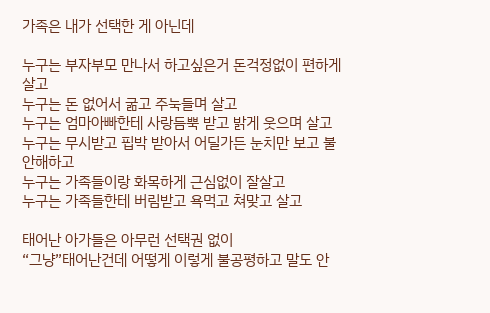가족은 내가 선택한 게 아닌데

누구는 부자부모 만나서 하고싶은거 돈걱정없이 편하게 살고
누구는 돈 없어서 굶고 주눅들며 살고
누구는 엄마아빠한테 사랑듬뿍 받고 밝게 웃으며 살고
누구는 무시받고 핍박 받아서 어딜가든 눈치만 보고 불안해하고
누구는 가족들이랑 화목하게 근심없이 잘살고
누구는 가족들한테 버림받고 욕먹고 쳐맞고 살고

태어난 아가들은 아무런 선택권 없이
“그냥”태어난건데 어떻게 이렇게 불공평하고 말도 안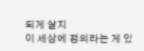되게 살지
이 세상에 정의라는 게 있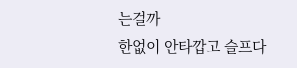는걸까
한없이 안타깝고 슬프다